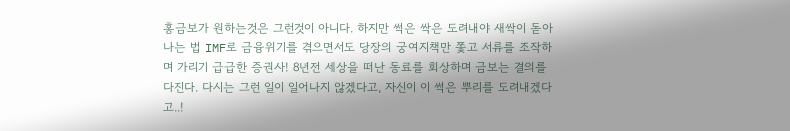홍금보가 원하는것은 그런것이 아니다. 하지만 썩은 싹은 도려내야 새싹이 돋아나는 법 IMF로 금융위기를 겪으면서도 당장의 궁여지책만 쫓고 서류를 조작하며 가리기 급급한 증권사! 8년전 세상을 떠난 동료를 회상하며 금보는 결의를 다진다. 다시는 그런 일이 일어나지 않겠다고, 자신이 이 썩은 뿌리를 도려내겠다고..!